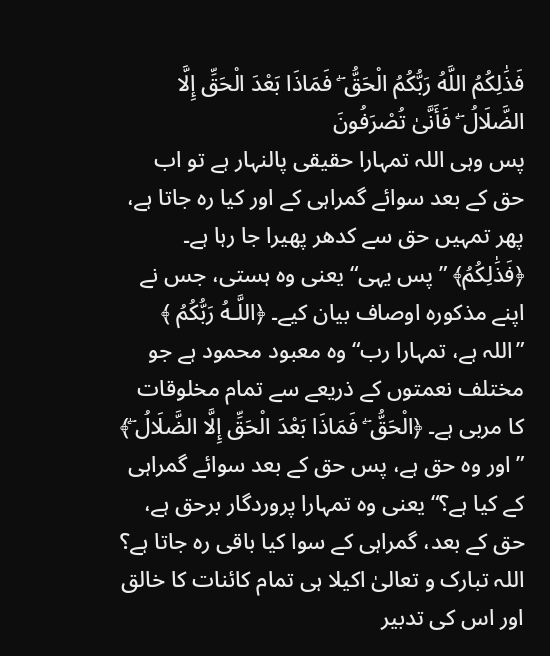فَذَٰلِكُمُ اللَّهُ رَبُّكُمُ الْحَقُّ ۖ فَمَاذَا بَعْدَ الْحَقِّ إِلَّا الضَّلَالُ ۖ فَأَنَّىٰ تُصْرَفُونَ
پس وہی اللہ تمہارا حقیقی پالنہار ہے تو اب حق کے بعد سوائے گمراہی کے اور کیا رہ جاتا ہے، پھر تمہیں حق سے کدھر پھیرا جا رہا ہے۔
﴿فَذَٰلِكُمُ﴾ ” پس یہی“ یعنی وہ ہستی، جس نے اپنے مذکورہ اوصاف بیان کیے۔ ﴿اللَّـهُ رَبُّكُمُ ﴾ ”اللہ ہے، تمہارا رب“ وہ معبود محمود ہے جو مختلف نعمتوں کے ذریعے سے تمام مخلوقات کا مربی ہے۔ ﴿الْحَقُّ ۖ فَمَاذَا بَعْدَ الْحَقِّ إِلَّا الضَّلَالُ ۖ﴾ ” اور وہ حق ہے، پس حق کے بعد سوائے گمراہی کے کیا ہے؟“ یعنی وہ تمہارا پروردگار برحق ہے، حق کے بعد، گمراہی کے سوا کیا باقی رہ جاتا ہے؟ اللہ تبارک و تعالیٰ اکیلا ہی تمام کائنات کا خالق اور اس کی تدبیر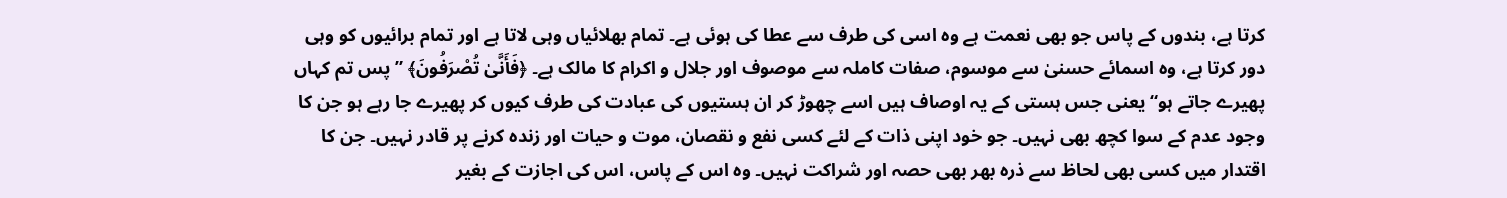کرتا ہے، بندوں کے پاس جو بھی نعمت ہے وہ اسی کی طرف سے عطا کی ہوئی ہے۔ تمام بھلائیاں وہی لاتا ہے اور تمام برائیوں کو وہی دور کرتا ہے، وہ اسمائے حسنیٰ سے موسوم، صفات کاملہ سے موصوف اور جلال و اکرام کا مالک ہے۔ ﴿فَأَنَّىٰ تُصْرَفُونَ﴾ ” پس تم کہاں پھیرے جاتے ہو“ یعنی جس ہستی کے یہ اوصاف ہیں اسے چھوڑ کر ان ہستیوں کی عبادت کی طرف کیوں کر پھیرے جا رہے ہو جن کا وجود عدم کے سوا کچھ بھی نہیں۔ جو خود اپنی ذات کے لئے کسی نفع و نقصان، موت و حیات اور زندہ کرنے پر قادر نہیں۔ جن کا اقتدار میں کسی بھی لحاظ سے ذرہ بھر بھی حصہ اور شراکت نہیں۔ وہ اس کے پاس، اس کی اجازت کے بغیر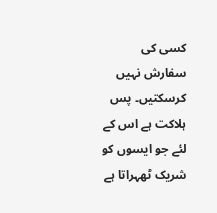کسی کی سفارش نہیں کرسکتیں۔ پس ہلاکت ہے اس کے لئے جو ایسوں کو شریک ٹھہراتا ہے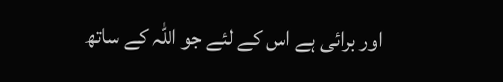اور برائی ہے اس کے لئے جو اللہ کے ساتھ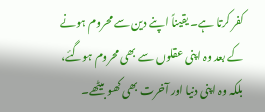کفر کرتا ہے۔ یقیناً اپنے دین سے محروم ہونے کے بعد وہ اپنی عقلوں سے بھی محروم ہوگئے، بلکہ وہ اپنی دنیا اور آخرت بھی کھو بیٹھے۔